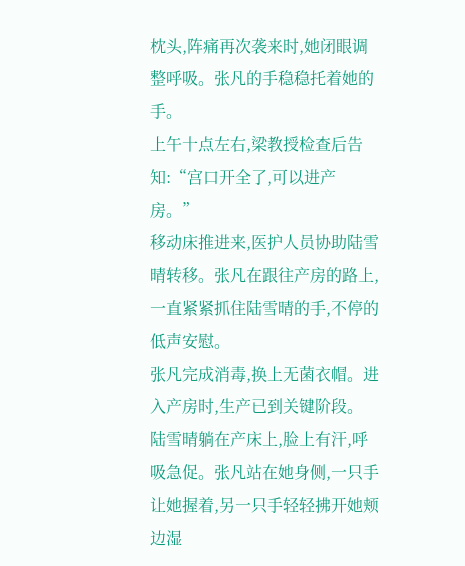枕头,阵痛再次袭来时,她闭眼调整呼吸。张凡的手稳稳托着她的手。
上午十点左右,梁教授检查后告知:“宫口开全了,可以进产房。”
移动床推进来,医护人员协助陆雪晴转移。张凡在跟往产房的路上,一直紧紧抓住陆雪晴的手,不停的低声安慰。
张凡完成消毒,换上无菌衣帽。进入产房时,生产已到关键阶段。
陆雪晴躺在产床上,脸上有汗,呼吸急促。张凡站在她身侧,一只手让她握着,另一只手轻轻拂开她颊边湿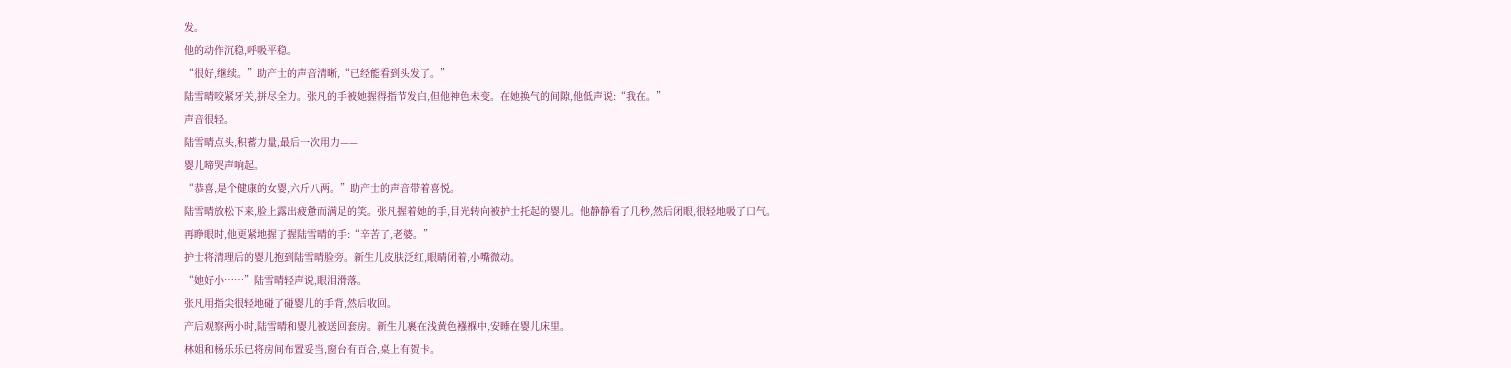发。
他的动作沉稳,呼吸平稳。
“很好,继续。”助产士的声音清晰,“已经能看到头发了。”
陆雪晴咬紧牙关,拼尽全力。张凡的手被她握得指节发白,但他神色未变。在她换气的间隙,他低声说:“我在。”
声音很轻。
陆雪晴点头,积蓄力量,最后一次用力——
婴儿啼哭声响起。
“恭喜,是个健康的女婴,六斤八两。”助产士的声音带着喜悦。
陆雪晴放松下来,脸上露出疲惫而满足的笑。张凡握着她的手,目光转向被护士托起的婴儿。他静静看了几秒,然后闭眼,很轻地吸了口气。
再睁眼时,他更紧地握了握陆雪晴的手:“辛苦了,老婆。”
护士将清理后的婴儿抱到陆雪晴脸旁。新生儿皮肤泛红,眼睛闭着,小嘴微动。
“她好小……”陆雪晴轻声说,眼泪滑落。
张凡用指尖很轻地碰了碰婴儿的手背,然后收回。
产后观察两小时,陆雪晴和婴儿被送回套房。新生儿裹在浅黄色襁褓中,安睡在婴儿床里。
林姐和杨乐乐已将房间布置妥当,窗台有百合,桌上有贺卡。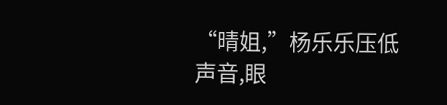“晴姐,”杨乐乐压低声音,眼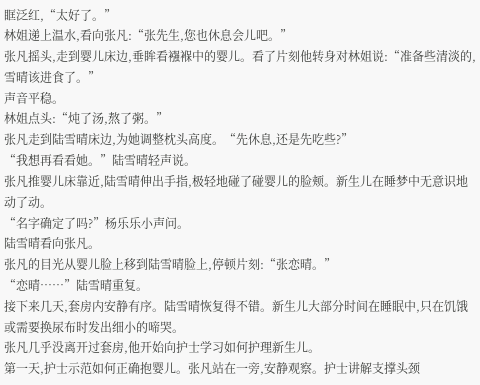眶泛红,“太好了。”
林姐递上温水,看向张凡:“张先生,您也休息会儿吧。”
张凡摇头,走到婴儿床边,垂眸看襁褓中的婴儿。看了片刻他转身对林姐说:“准备些清淡的,雪晴该进食了。”
声音平稳。
林姐点头:“炖了汤,熬了粥。”
张凡走到陆雪晴床边,为她调整枕头高度。“先休息,还是先吃些?”
“我想再看看她。”陆雪晴轻声说。
张凡推婴儿床靠近,陆雪晴伸出手指,极轻地碰了碰婴儿的脸颊。新生儿在睡梦中无意识地动了动。
“名字确定了吗?”杨乐乐小声问。
陆雪晴看向张凡。
张凡的目光从婴儿脸上移到陆雪晴脸上,停顿片刻:“张恋晴。”
“恋晴……”陆雪晴重复。
接下来几天,套房内安静有序。陆雪晴恢复得不错。新生儿大部分时间在睡眠中,只在饥饿或需要换尿布时发出细小的啼哭。
张凡几乎没离开过套房,他开始向护士学习如何护理新生儿。
第一天,护士示范如何正确抱婴儿。张凡站在一旁,安静观察。护士讲解支撑头颈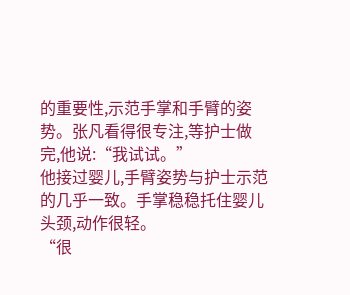的重要性,示范手掌和手臂的姿势。张凡看得很专注,等护士做完,他说:“我试试。”
他接过婴儿,手臂姿势与护士示范的几乎一致。手掌稳稳托住婴儿头颈,动作很轻。
“很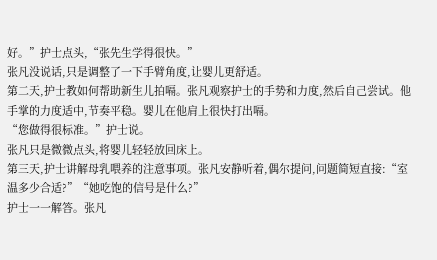好。”护士点头,“张先生学得很快。”
张凡没说话,只是调整了一下手臂角度,让婴儿更舒适。
第二天,护士教如何帮助新生儿拍嗝。张凡观察护士的手势和力度,然后自己尝试。他手掌的力度适中,节奏平稳。婴儿在他肩上很快打出嗝。
“您做得很标准。”护士说。
张凡只是微微点头,将婴儿轻轻放回床上。
第三天,护士讲解母乳喂养的注意事项。张凡安静听着,偶尔提问,问题简短直接:“室温多少合适?”“她吃饱的信号是什么?”
护士一一解答。张凡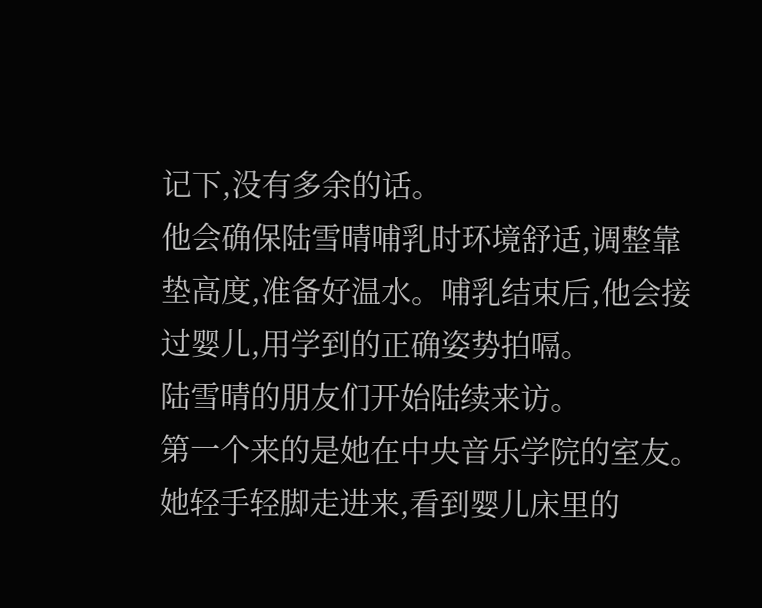记下,没有多余的话。
他会确保陆雪晴哺乳时环境舒适,调整靠垫高度,准备好温水。哺乳结束后,他会接过婴儿,用学到的正确姿势拍嗝。
陆雪晴的朋友们开始陆续来访。
第一个来的是她在中央音乐学院的室友。她轻手轻脚走进来,看到婴儿床里的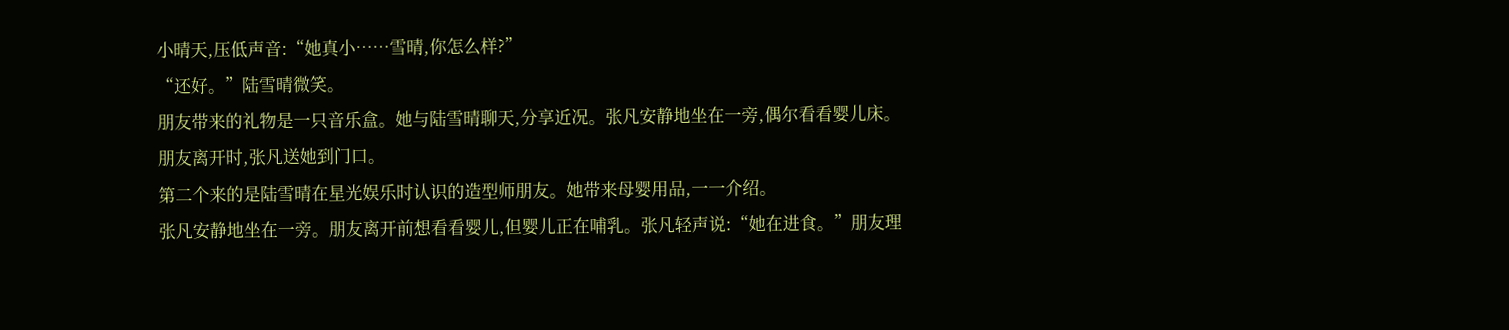小晴天,压低声音:“她真小……雪晴,你怎么样?”
“还好。”陆雪晴微笑。
朋友带来的礼物是一只音乐盒。她与陆雪晴聊天,分享近况。张凡安静地坐在一旁,偶尔看看婴儿床。
朋友离开时,张凡送她到门口。
第二个来的是陆雪晴在星光娱乐时认识的造型师朋友。她带来母婴用品,一一介绍。
张凡安静地坐在一旁。朋友离开前想看看婴儿,但婴儿正在哺乳。张凡轻声说:“她在进食。”朋友理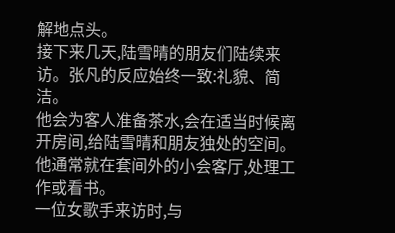解地点头。
接下来几天,陆雪晴的朋友们陆续来访。张凡的反应始终一致:礼貌、简洁。
他会为客人准备茶水,会在适当时候离开房间,给陆雪晴和朋友独处的空间。他通常就在套间外的小会客厅,处理工作或看书。
一位女歌手来访时,与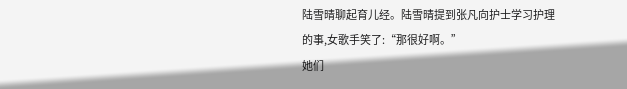陆雪晴聊起育儿经。陆雪晴提到张凡向护士学习护理的事,女歌手笑了:“那很好啊。”
她们